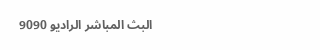البث المباشر الراديو 9090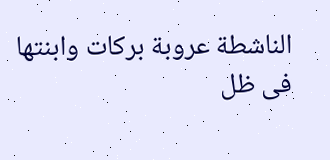الناشطة عروبة بركات وابنتها
فى ظل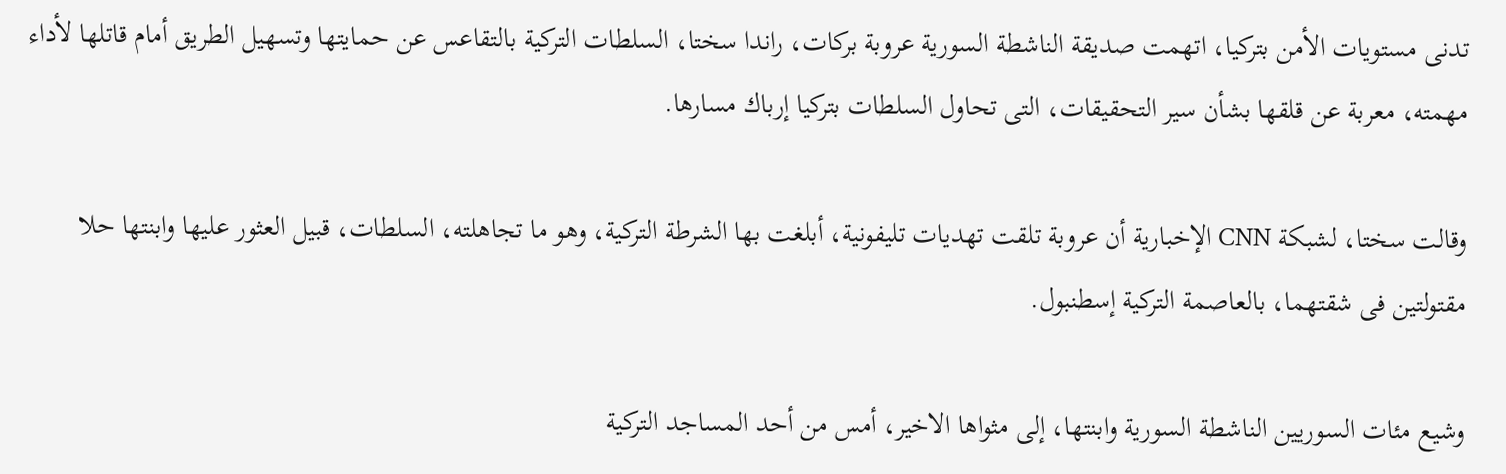تدنى مستويات الأمن بتركيا، اتهمت صديقة الناشطة السورية عروبة بركات، راندا سختا، السلطات التركية بالتقاعس عن حمايتها وتسهيل الطريق أمام قاتلها لأداء مهمته، معربة عن قلقها بشأن سير التحقيقات، التى تحاول السلطات بتركيا إرباك مسارها.

وقالت سختا، لشبكة CNN الإخبارية أن عروبة تلقت تهديات تليفونية، أبلغت بها الشرطة التركية، وهو ما تجاهلته، السلطات، قبيل العثور عليها وابنتها حلا مقتولتين فى شقتهما، بالعاصمة التركية إسطنبول.

وشيع مئات السوريين الناشطة السورية وابنتها، إلى مثواها الاخير، أمس من أحد المساجد التركية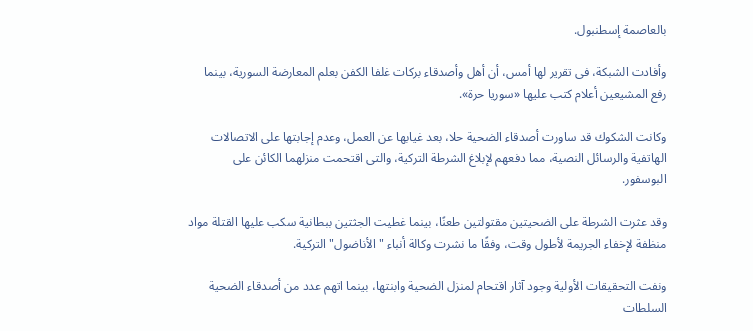بالعاصمة إسطنبول.

وأفادت الشبكة، فى تقرير لها أمس، أن أهل وأصدقاء بركات غلفا الكفن بعلم المعارضة السورية، بينما رفع المشيعين أعلام كتب عليها «سوريا حرة».

وكانت الشكوك قد ساورت أصدقاء الضحية حلا، بعد غيابها عن العمل، وعدم إجابتها على الاتصالات الهاتفية والرسائل النصية، مما دفعهم لإبلاغ الشرطة التركية، والتى اقتحمت منزلهما الكائن على البوسفور.

وقد عثرت الشرطة على الضحيتين مقتولتين طعنًا، بينما غطيت الجثتين ببطانية سكب عليها القتلة مواد منظفة لإخفاء الجريمة لأطول وقت، وفقًا ما نشرت وكالة أنباء "الأناضول" التركية.

ونفت التحقيقات الأولية وجود آثار اقتحام لمنزل الضحية وابنتها، بينما اتهم عدد من أصدقاء الضحية السلطات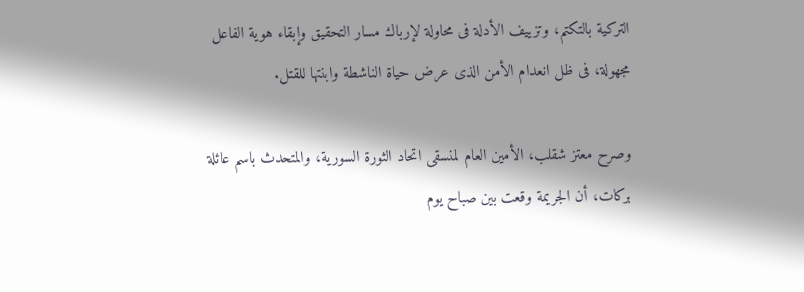التركية بالتكتم، وتزييف الأدلة فى محاولة لإرباك مسار التحقيق وإبقاء هوية الفاعل مجهولة، فى ظل انعدام الأمن الذى عرض حياة الناشطة وابنتها للقتل.

وصرح معتز شقلب، الأمين العام لمنسقى اتحاد الثورة السورية، والمتحدث باسم عائلة بركات، أن الجريمة وقعت بين صباح يوم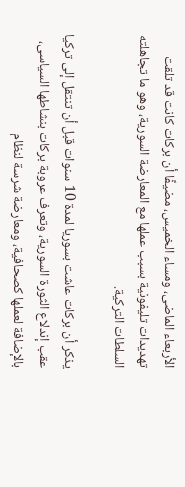الأربعاء الماضى، ومساء الخميس، مضيفًا أن بركات كانت قد تلقت تهديدات تليفونية بسبب عملها مع المعارضة السورية، وهو ما تجاهلته السلطات التركية.

يذكر أن بركات عاشت بسوريا لمدة 10 سنوات قبل أن تنتقل إلى تركيا عقب إندلاع الثورة السورية، وتعرف عروبة بركات بنشاطها السياسى، بالإضافة لعملها كصحافية، ومعارضة شرسة لنظام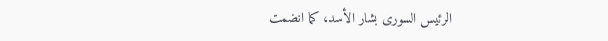الرئيس السورى بشار الأسد، كما انضمت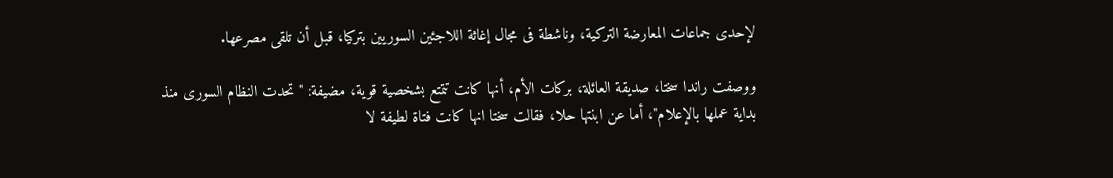لإحدى جماعات المعارضة التركية، وناشطة فى مجال إغاثة اللاجئين السوريين بتركيا، قبل أن تلقى مصرعها.

ووصفت راندا سختا، صديقة العائلة، بركات الأم، أنها كانت تتمتع بشخصية قوية، مضيفة: "تحدت النظام السورى منذ بداية عملها بالإعلام"، أما عن ابنتها حلا، فقالت سختا انها كانت فتاة لطيفة لا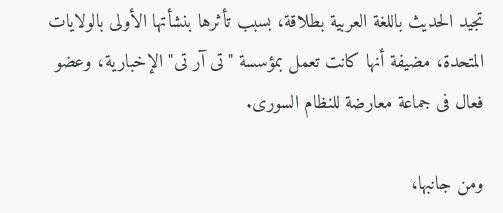تجيد الحديث باللغة العربية بطلاقة، بسبب تأثرها بنشأتها الأولى بالولايات المتحدة، مضيفة أنها كانت تعمل بمؤسسة "تى آر تى" الإخبارية، وعضو فعال فى جماعة معارضة للنظام السورى.

ومن جانبها،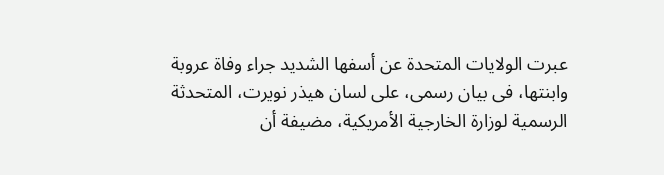عبرت الولايات المتحدة عن أسفها الشديد جراء وفاة عروبة وابنتها، فى بيان رسمى، على لسان هيذر نويرت، المتحدثة الرسمية لوزارة الخارجية الأمريكية، مضيفة أن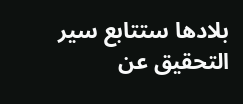بلادها ستتابع سير التحقيق عن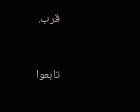قرب.



تابعوا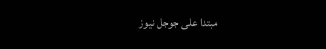مبتدا على جوجل نيوز